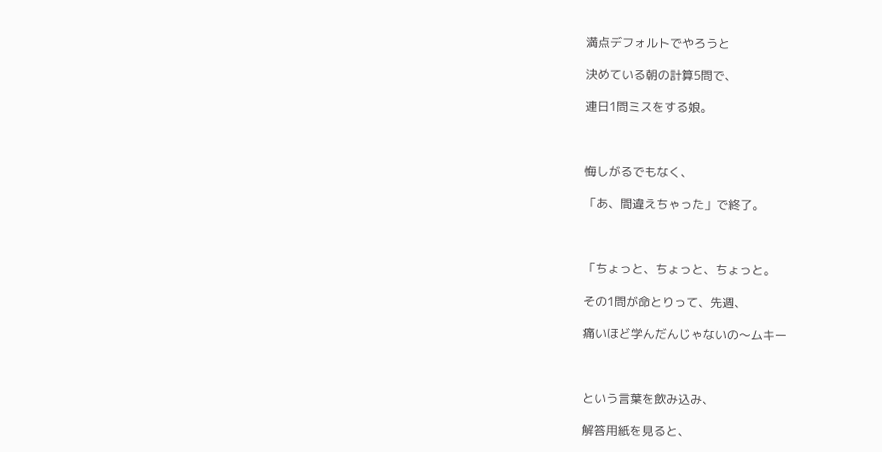満点デフォルトでやろうと

決めている朝の計算5問で、

連日1問ミスをする娘。



悔しがるでもなく、

「あ、間違えちゃった」で終了。



「ちょっと、ちょっと、ちょっと。

その1問が命とりって、先週、

痛いほど学んだんじゃないの〜ムキー



という言葉を飲み込み、

解答用紙を見ると、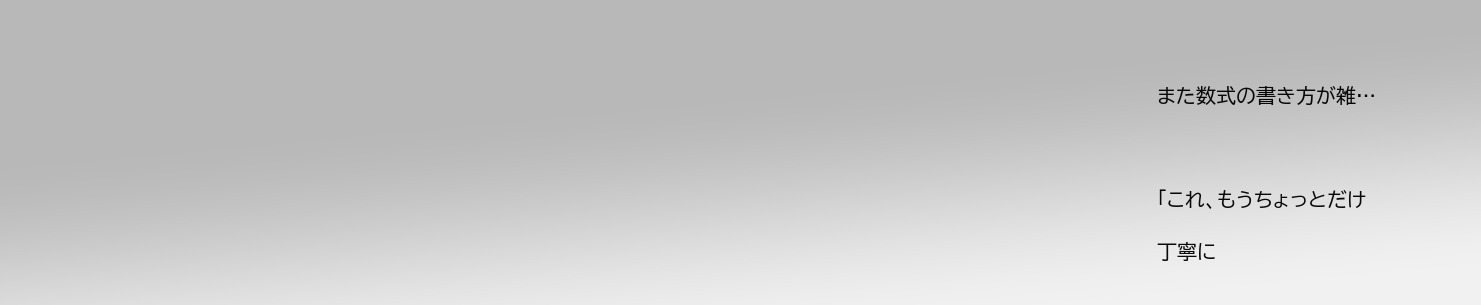また数式の書き方が雑…



「これ、もうちょっとだけ

丁寧に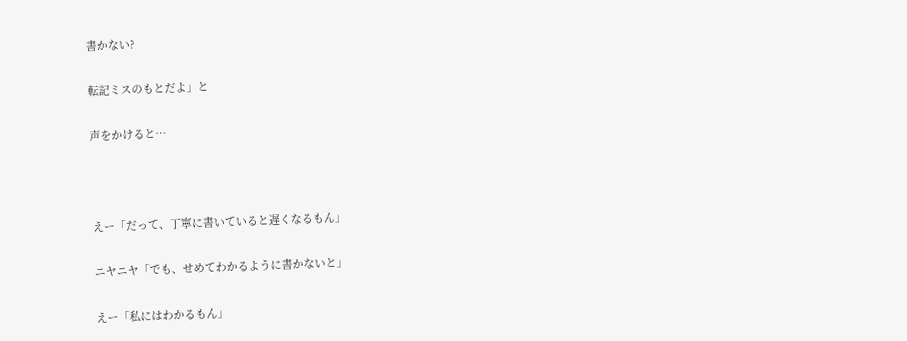書かない?

転記ミスのもとだよ」と

声をかけると…



えー「だって、丁寧に書いていると遅くなるもん」

ニヤニヤ「でも、せめてわかるように書かないと」

えー「私にはわかるもん」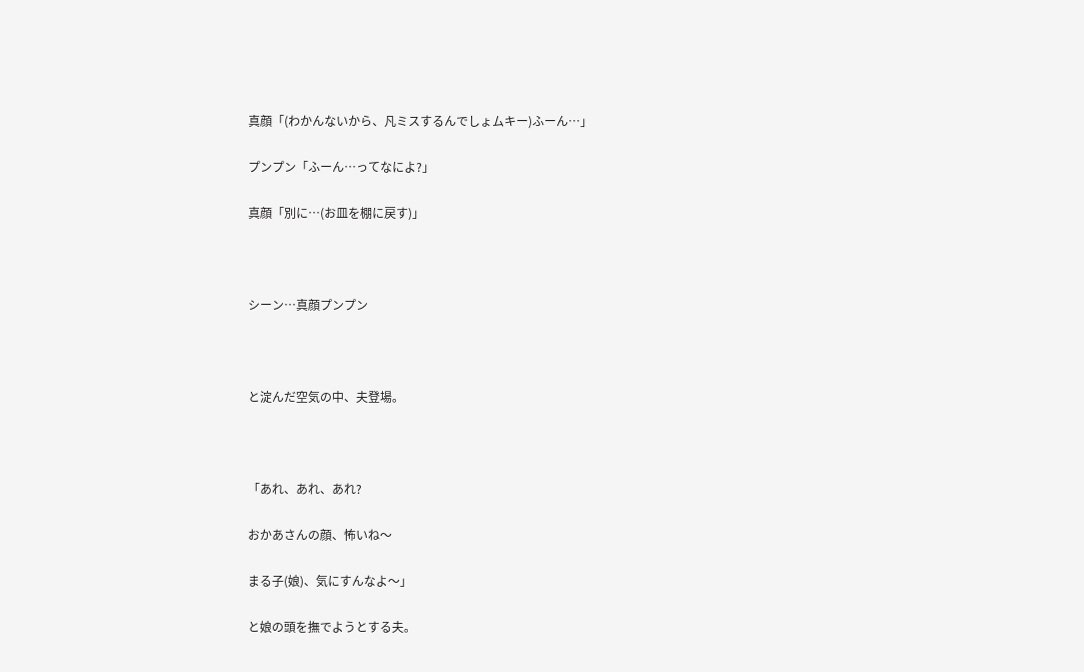真顔「(わかんないから、凡ミスするんでしょムキー)ふーん…」

プンプン「ふーん…ってなによ?」

真顔「別に…(お皿を棚に戻す)」



シーン…真顔プンプン



と淀んだ空気の中、夫登場。



「あれ、あれ、あれ?

おかあさんの顔、怖いね〜

まる子(娘)、気にすんなよ〜」

と娘の頭を撫でようとする夫。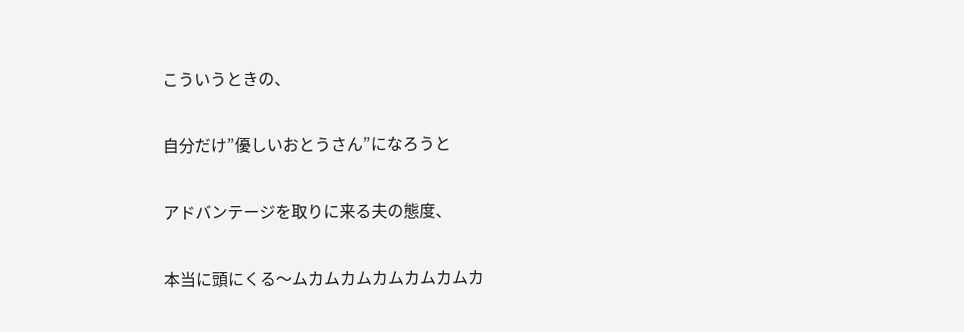こういうときの、

自分だけ”優しいおとうさん”になろうと

アドバンテージを取りに来る夫の態度、

本当に頭にくる〜ムカムカムカムカムカムカ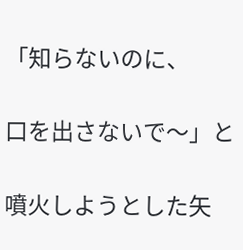「知らないのに、

口を出さないで〜」と

噴火しようとした矢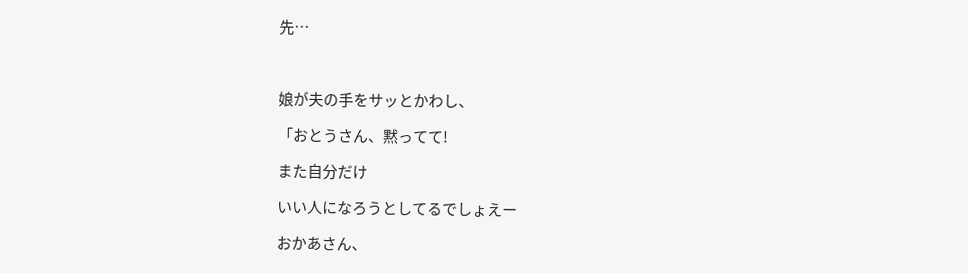先…



娘が夫の手をサッとかわし、

「おとうさん、黙ってて!

また自分だけ

いい人になろうとしてるでしょえー

おかあさん、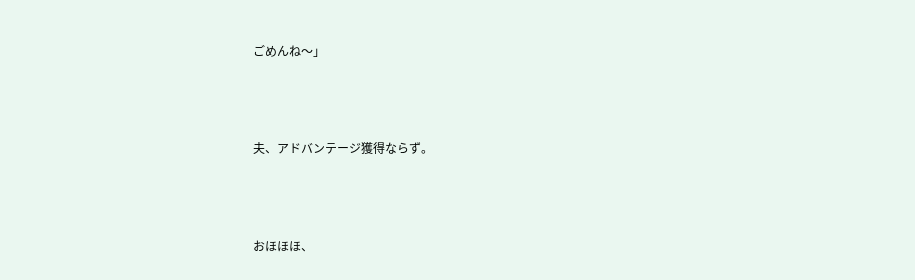ごめんね〜」



夫、アドバンテージ獲得ならず。



おほほほ、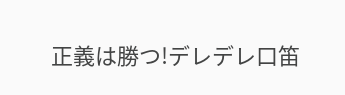正義は勝つ!デレデレ口笛